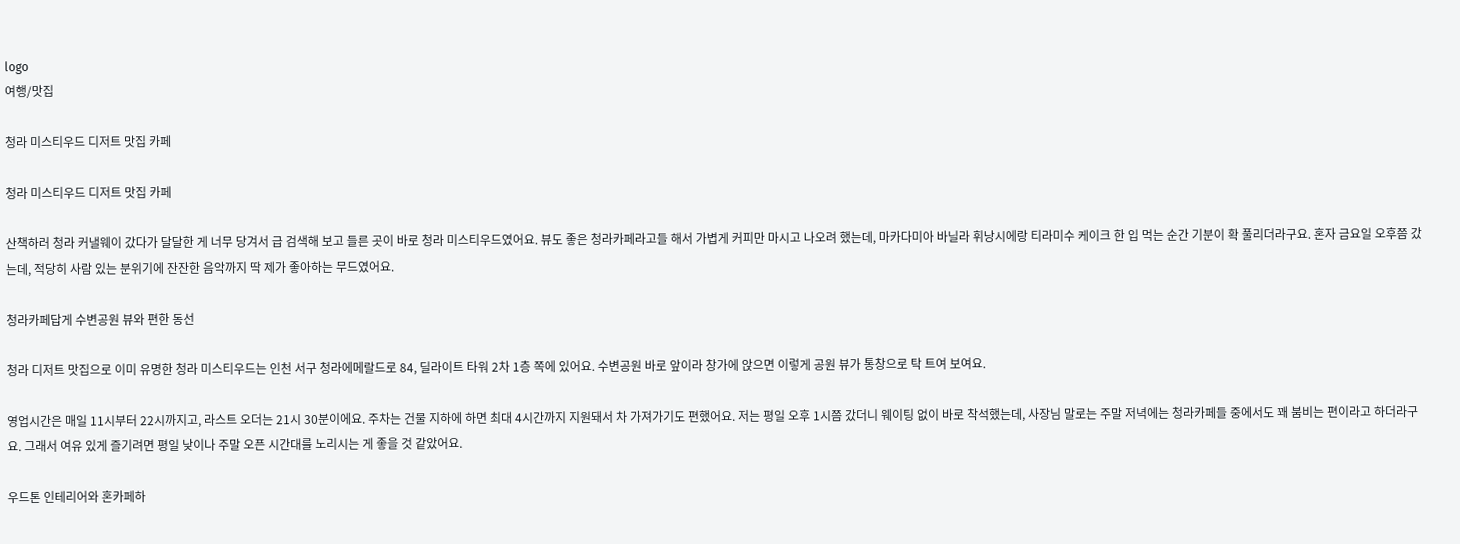logo
여행/맛집

청라 미스티우드 디저트 맛집 카페

청라 미스티우드 디저트 맛집 카페

산책하러 청라 커낼웨이 갔다가 달달한 게 너무 당겨서 급 검색해 보고 들른 곳이 바로 청라 미스티우드였어요. 뷰도 좋은 청라카페라고들 해서 가볍게 커피만 마시고 나오려 했는데, 마카다미아 바닐라 휘낭시에랑 티라미수 케이크 한 입 먹는 순간 기분이 확 풀리더라구요. 혼자 금요일 오후쯤 갔는데, 적당히 사람 있는 분위기에 잔잔한 음악까지 딱 제가 좋아하는 무드였어요.

청라카페답게 수변공원 뷰와 편한 동선

청라 디저트 맛집으로 이미 유명한 청라 미스티우드는 인천 서구 청라에메랄드로 84, 딜라이트 타워 2차 1층 쪽에 있어요. 수변공원 바로 앞이라 창가에 앉으면 이렇게 공원 뷰가 통창으로 탁 트여 보여요.

영업시간은 매일 11시부터 22시까지고, 라스트 오더는 21시 30분이에요. 주차는 건물 지하에 하면 최대 4시간까지 지원돼서 차 가져가기도 편했어요. 저는 평일 오후 1시쯤 갔더니 웨이팅 없이 바로 착석했는데, 사장님 말로는 주말 저녁에는 청라카페들 중에서도 꽤 붐비는 편이라고 하더라구요. 그래서 여유 있게 즐기려면 평일 낮이나 주말 오픈 시간대를 노리시는 게 좋을 것 같았어요.

우드톤 인테리어와 혼카페하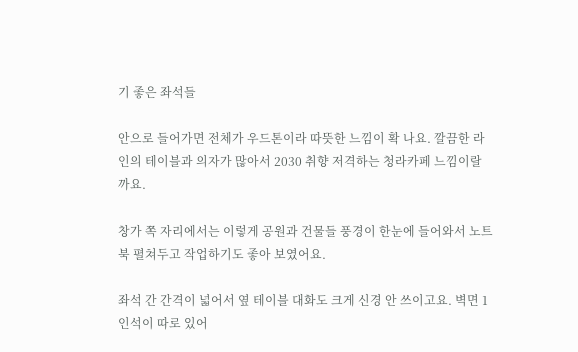기 좋은 좌석들

안으로 들어가면 전체가 우드톤이라 따뜻한 느낌이 확 나요. 깔끔한 라인의 테이블과 의자가 많아서 2030 취향 저격하는 청라카페 느낌이랄까요.

창가 쪽 자리에서는 이렇게 공원과 건물들 풍경이 한눈에 들어와서 노트북 펼쳐두고 작업하기도 좋아 보였어요.

좌석 간 간격이 넓어서 옆 테이블 대화도 크게 신경 안 쓰이고요. 벽면 1인석이 따로 있어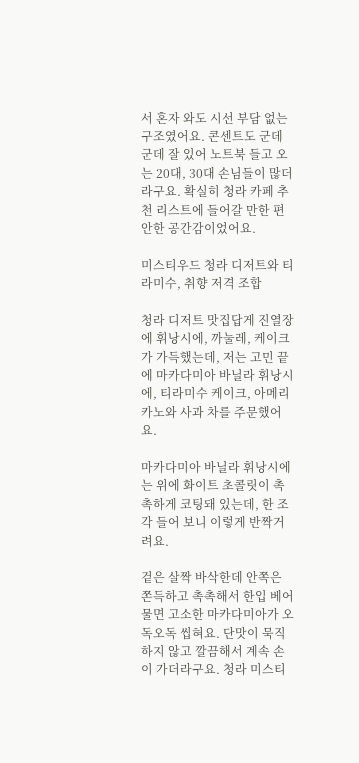서 혼자 와도 시선 부담 없는 구조였어요. 콘센트도 군데군데 잘 있어 노트북 들고 오는 20대, 30대 손님들이 많더라구요. 확실히 청라 카페 추천 리스트에 들어갈 만한 편안한 공간감이었어요.

미스티우드 청라 디저트와 티라미수, 취향 저격 조합

청라 디저트 맛집답게 진열장에 휘낭시에, 까눌레, 케이크가 가득했는데, 저는 고민 끝에 마카다미아 바닐라 휘낭시에, 티라미수 케이크, 아메리카노와 사과 차를 주문했어요.

마카다미아 바닐라 휘낭시에는 위에 화이트 초콜릿이 촉촉하게 코팅돼 있는데, 한 조각 들어 보니 이렇게 반짝거려요.

겉은 살짝 바삭한데 안쪽은 쫀득하고 촉촉해서 한입 베어 물면 고소한 마카다미아가 오독오독 씹혀요. 단맛이 묵직하지 않고 깔끔해서 계속 손이 가더라구요. 청라 미스티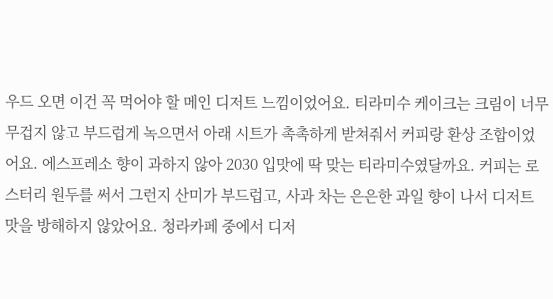우드 오면 이건 꼭 먹어야 할 메인 디저트 느낌이었어요. 티라미수 케이크는 크림이 너무 무겁지 않고 부드럽게 녹으면서 아래 시트가 촉촉하게 받쳐줘서 커피랑 환상 조합이었어요. 에스프레소 향이 과하지 않아 2030 입맛에 딱 맞는 티라미수였달까요. 커피는 로스터리 원두를 써서 그런지 산미가 부드럽고, 사과 차는 은은한 과일 향이 나서 디저트 맛을 방해하지 않았어요. 청라카페 중에서 디저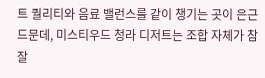트 퀄리티와 음료 밸런스를 같이 챙기는 곳이 은근 드문데, 미스티우드 청라 디저트는 조합 자체가 참 잘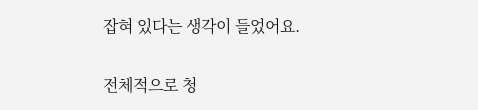잡혀 있다는 생각이 들었어요.

전체적으로 청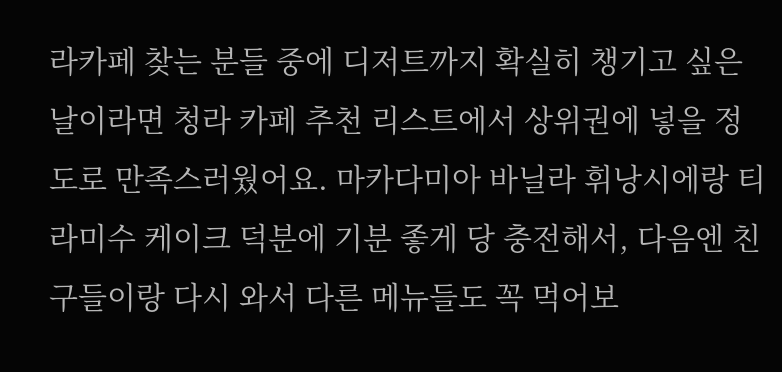라카페 찾는 분들 중에 디저트까지 확실히 챙기고 싶은 날이라면 청라 카페 추천 리스트에서 상위권에 넣을 정도로 만족스러웠어요. 마카다미아 바닐라 휘낭시에랑 티라미수 케이크 덕분에 기분 좋게 당 충전해서, 다음엔 친구들이랑 다시 와서 다른 메뉴들도 꼭 먹어보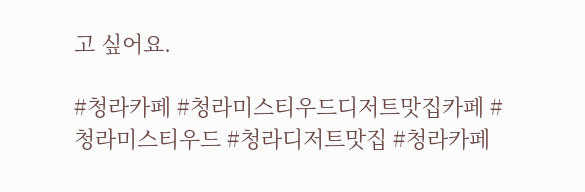고 싶어요.

#청라카페 #청라미스티우드디저트맛집카페 #청라미스티우드 #청라디저트맛집 #청라카페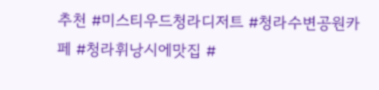추천 #미스티우드청라디저트 #청라수변공원카페 #청라휘낭시에맛집 #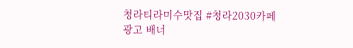청라티라미수맛집 #청라2030카페
광고 배너